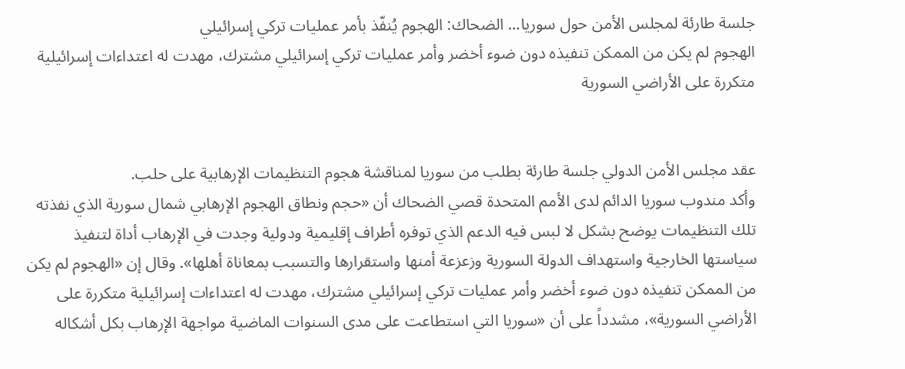جلسة طارئة لمجلس الأمن حول سوريا... الضحاك: الهجوم يُنفّذ بأمر عمليات تركي إسرائيلي
الهجوم لم يكن من الممكن تنفيذه دون ضوء أخضر وأمر عمليات تركي إسرائيلي مشترك، مهدت له اعتداءات إسرائيلية متكررة على الأراضي السورية


عقد مجلس الأمن الدولي جلسة طارئة بطلب من سوريا لمناقشة هجوم التنظيمات الإرهابية على حلب.
وأكد مندوب سوريا الدائم لدى الأمم المتحدة قصي الضحاك أن «حجم ونطاق الهجوم الإرهابي شمال سورية الذي نفذته تلك التنظيمات يوضح بشكل لا لبس فيه الدعم الذي توفره أطراف إقليمية ودولية وجدت في الإرهاب أداة لتنفيذ سياستها الخارجية واستهداف الدولة السورية وزعزعة أمنها واستقرارها والتسبب بمعاناة أهلها». وقال إن «الهجوم لم يكن من الممكن تنفيذه دون ضوء أخضر وأمر عمليات تركي إسرائيلي مشترك، مهدت له اعتداءات إسرائيلية متكررة على الأراضي السورية»، مشدداً على أن «سوريا التي استطاعت على مدى السنوات الماضية مواجهة الإرهاب بكل أشكاله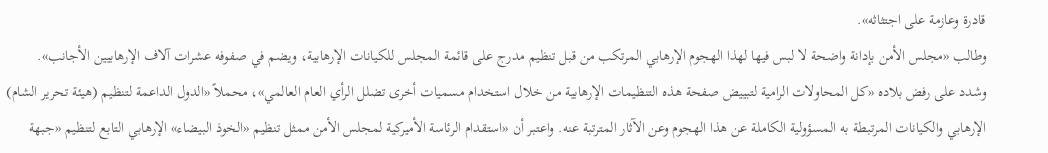قادرة وعازمة على اجتثاثه».
وطالب «مجلس الأمن بإدانة واضحة لا لبس فيها لهذا الهجوم الإرهابي المرتكب من قبل تنظيم مدرج على قائمة المجلس للكيانات الإرهابية، ويضم في صفوفه عشرات آلاف الإرهابيين الأجانب».
وشدد على رفض بلاده «كل المحاولات الرامية لتبييض صفحة هذه التنظيمات الإرهابية من خلال استخدام مسميات أخرى تضلل الرأي العام العالمي»، محملاً «الدول الداعمة لتنظيم (هيئة تحرير الشام) الإرهابي والكيانات المرتبطة به المسؤولية الكاملة عن هذا الهجوم وعن الآثار المترتبة عنه. واعتبر أن «استقدام الرئاسة الأميركية لمجلس الأمن ممثل تنظيم «الخوذ البيضاء» الإرهابي التابع لتنظيم «جبهة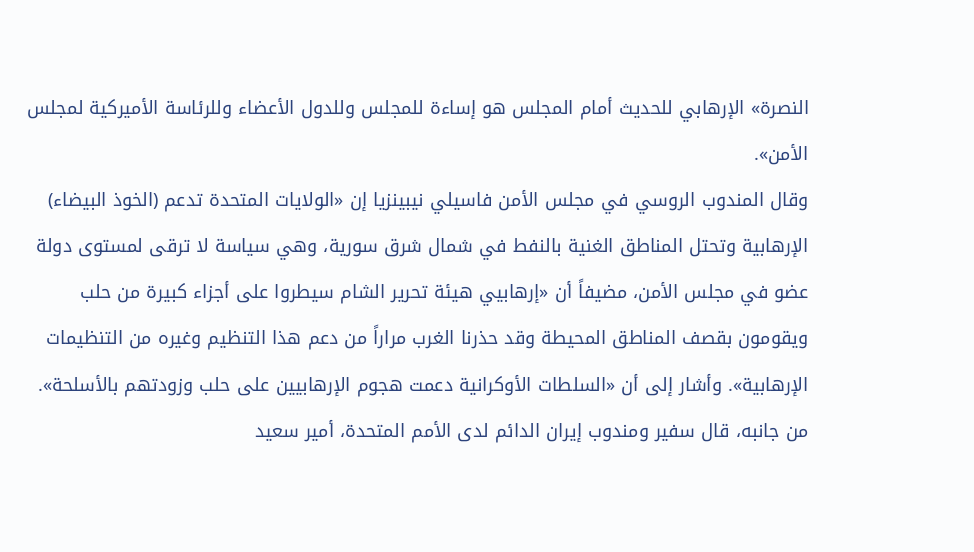النصرة» الإرهابي للحديث أمام المجلس هو إساءة للمجلس وللدول الأعضاء وللرئاسة الأميركية لمجلس الأمن».
وقال المندوب الروسي في مجلس الأمن فاسيلي نيبينزيا إن «الولايات المتحدة تدعم (الخوذ البيضاء) الإرهابية وتحتل المناطق الغنية بالنفط في شمال شرق سورية، وهي سياسة لا ترقى لمستوى دولة عضو في مجلس الأمن، مضيفاً أن «إرهابيي هيئة تحرير الشام سيطروا على أجزاء كبيرة من حلب ويقومون بقصف المناطق المحيطة وقد حذرنا الغرب مراراً من دعم هذا التنظيم وغيره من التنظيمات الإرهابية». وأشار إلى أن «السلطات الأوكرانية دعمت هجوم الإرهابيين على حلب وزودتهم بالأسلحة».
من جانبه، قال سفير ومندوب إيران الدائم لدى الأمم المتحدة، أمير سعيد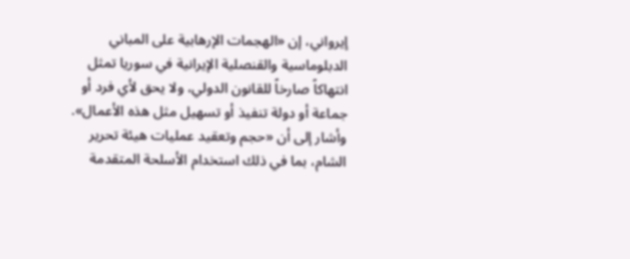إيرواني، إن «الهجمات الإرهابية على المباني الدبلوماسية والقنصلية الإيرانية في سوريا تمثل انتهاكاً صارخاً للقانون الدولي، ولا يحق لأي فرد أو جماعة أو دولة تنفيذ أو تسهيل مثل هذه الأعمال». وأشار إلى أن «حجم وتعقيد عمليات هيئة تحرير الشام، بما في ذلك استخدام الأسلحة المتقدمة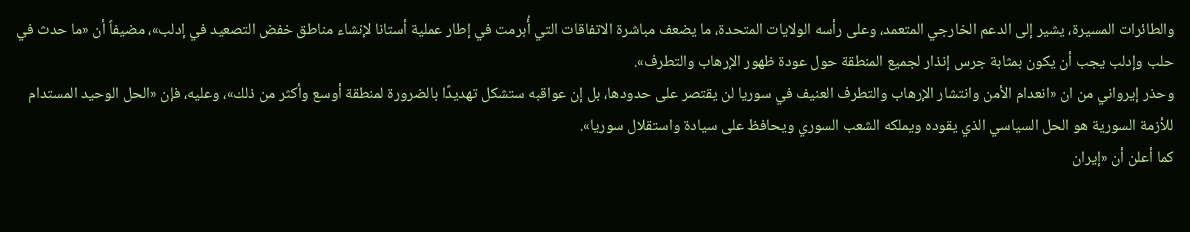والطائرات المسيرة، يشير إلى الدعم الخارجي المتعمد، وعلى رأسه الولايات المتحدة، ما يضعف مباشرة الاتفاقات التي أُبرمت في إطار عملية أستانا لإنشاء مناطق خفض التصعيد في إدلب»، مضيفاً أن «ما حدث في حلب وإدلب يجب أن يكون بمثابة جرس إنذار لجميع المنطقة حول عودة ظهور الإرهاب والتطرف».
وحذر إيرواني من ان «انعدام الأمن وانتشار الإرهاب والتطرف العنيف في سوريا لن يقتصر على حدودها، بل إن عواقبه ستشكل تهديدًا بالضرورة لمنطقة أوسع وأكثر من ذلك»، وعليه، فإن «الحل الوحيد المستدام للأزمة السورية هو الحل السياسي الذي يقوده ويملكه الشعب السوري ويحافظ على سيادة واستقلال سوريا».
كما أعلن أن «إيران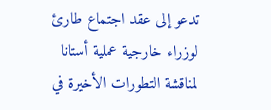تدعو إلى عقد اجتماع طارئ لوزراء خارجية عملية أستانا لمناقشة التطورات الأخيرة في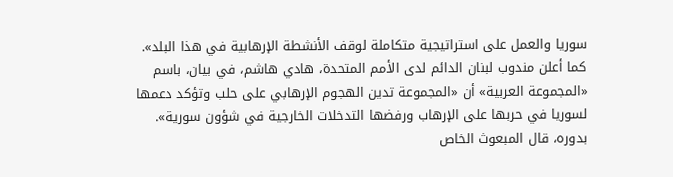سوريا والعمل على استراتيجية متكاملة لوقف الأنشطة الإرهابية في هذا البلد».
كما أعلن مندوب لبنان الدائم لدى الأمم المتحدة، هادي هاشم، في بيان، باسم «المجموعة العربية» أن «المجموعة تدين الهجوم الإرهابي على حلب وتؤكد دعمها لسوريا في حربها على الإرهاب ورفضها التدخلات الخارجية في شؤون سورية».
بدوره، قال المبعوث الخاص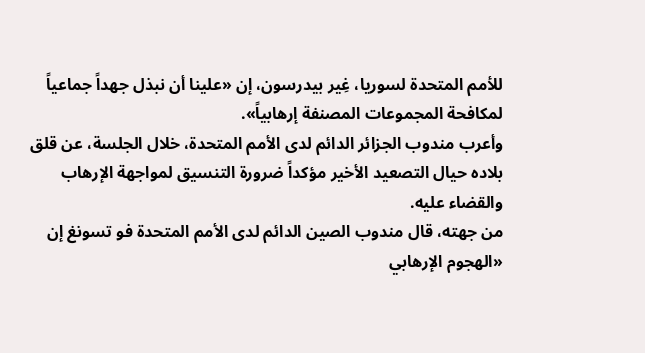للأمم المتحدة لسوريا، غِير بيدرسون، إن «علينا أن نبذل جهداً جماعياً لمكافحة المجموعات المصنفة إرهابياً».
وأعرب مندوب الجزائر الدائم لدى الأمم المتحدة، خلال الجلسة، عن قلق بلاده حيال التصعيد الأخير مؤكداً ضرورة التنسيق لمواجهة الإرهاب والقضاء عليه.
من جهته، قال مندوب الصين الدائم لدى الأمم المتحدة فو تسونغ إن «الهجوم الإرهابي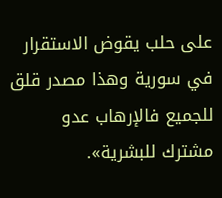على حلب يقوض الاستقرار في سورية وهذا مصدر قلق للجميع فالإرهاب عدو مشترك للبشرية».